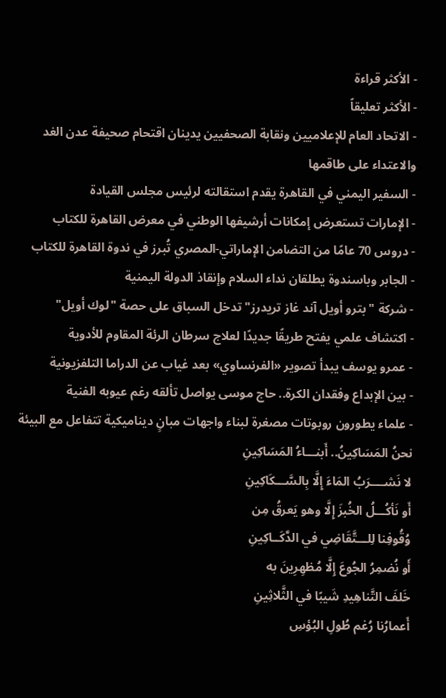- الأكثر قراءة
- الأكثر تعليقاً
- الاتحاد العام للإعلاميين ونقابة الصحفيين يدينان اقتحام صحيفة عدن الغد والاعتداء على طاقمها
- السفير اليمني في القاهرة يقدم استقالته لرئيس مجلس القيادة
- الإمارات تستعرض إمكانات أرشيفها الوطني في معرض القاهرة للكتاب
- دروس 70 عامًا من التضامن الإماراتي-المصري تُبرز في ندوة القاهرة للكتاب
- الجابر وباسندوة يطلقان نداء السلام وإنقاذ الدولة اليمنية
- شركة "بترو أويل آند غاز تريدرز" تدخل السباق على حصة "لوك أويل"
- اكتشاف علمي يفتح طريقًا جديدًا لعلاج سرطان الرئة المقاوم للأدوية
- عمرو يوسف يبدأ تصوير «الفرنساوي» بعد غياب عن الدراما التلفزيونية
- بين الإبداع وفقدان الكرة.. حاج موسى يواصل تألقه رغم عيوبه الفنية
- علماء يطورون روبوتات مصغرة لبناء واجهات مبانٍ ديناميكية تتفاعل مع البيئة
نحنُ المَسَاكِينُ.. أَبنـــاءُ المَسَاكِينِ
لا نَشــــرَبُ المَاءَ إِلَّا بِالسَّـــكَاكِينِ
أَو نَأكُـــلُ الخُبزَ إِلَّا وهو يَعرقُ مِن
وُقُوفِنا لِلـــتَّقَاضِي في الدَّكَــاكِينِ
أَو نُضمِرُ الجُوعَ إِلَّا مُظهِرِينَ به
خَلفَ التَّناهِيدِ شَيبًا في الثَّلاثِينِ
أَعمارُنا رُغم طُولِ البُؤسِ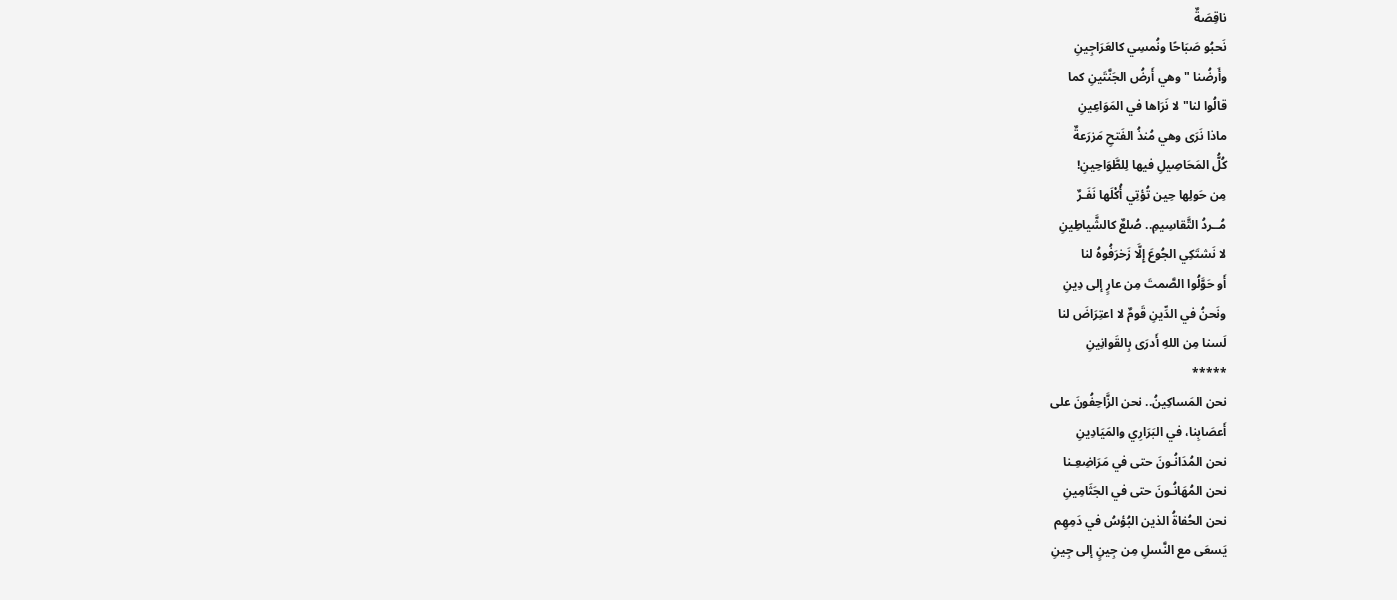ناقِصَةٌ
نَحبُو صَبَاحًا ونُمسِي كالعَرَاجِينِ
وأَرضُنا "وهي أَرضُ الجَنَّتَينِ كما
قالُوا لنا" لا نَرَاها في المَوَاعِينِ
ماذا نَرَى وهي مُنذُ الفَتحِ مَزرَعةٌ
كُلُّ المَحَاصِيلِ فيها لِلطَّوَاحِينِ!
مِن حَولِها حِين تُؤتِي أُكْلَها نَفَـرٌ
مُــردُ التَّقاسِيمِ.. صُلعٌ كالشَّياطِينِ
لا نَشتَكِي الجُوعَ إِلَّا زَخرَفُوهُ لنا
أَو حَوَّلُوا الصَّمتَ مِن عارٍ إلى دِينِ
ونَحنُ في الدِّينِ قَومٌ لا اعتِرَاضَ لنا
لَسنا مِن اللهِ أَدرَى بِالقَوانِينِ
*****
نحن المَساكِينُ.. نحن الزَّاحِفُونَ على
أَعصَابِنا، في البَرَارِي والمَيَادِينِ
نحن المُدَانُـونَ حتى في مَرَاضِعِـنا
نحن المُهَانُـونَ حتى في الجَثَامِينِ
نحن الحُفاةُ الذين البُؤسُ في دَمِهِم
يَسعَى مع النَّسلِ مِن جِينٍ إلى جِينِ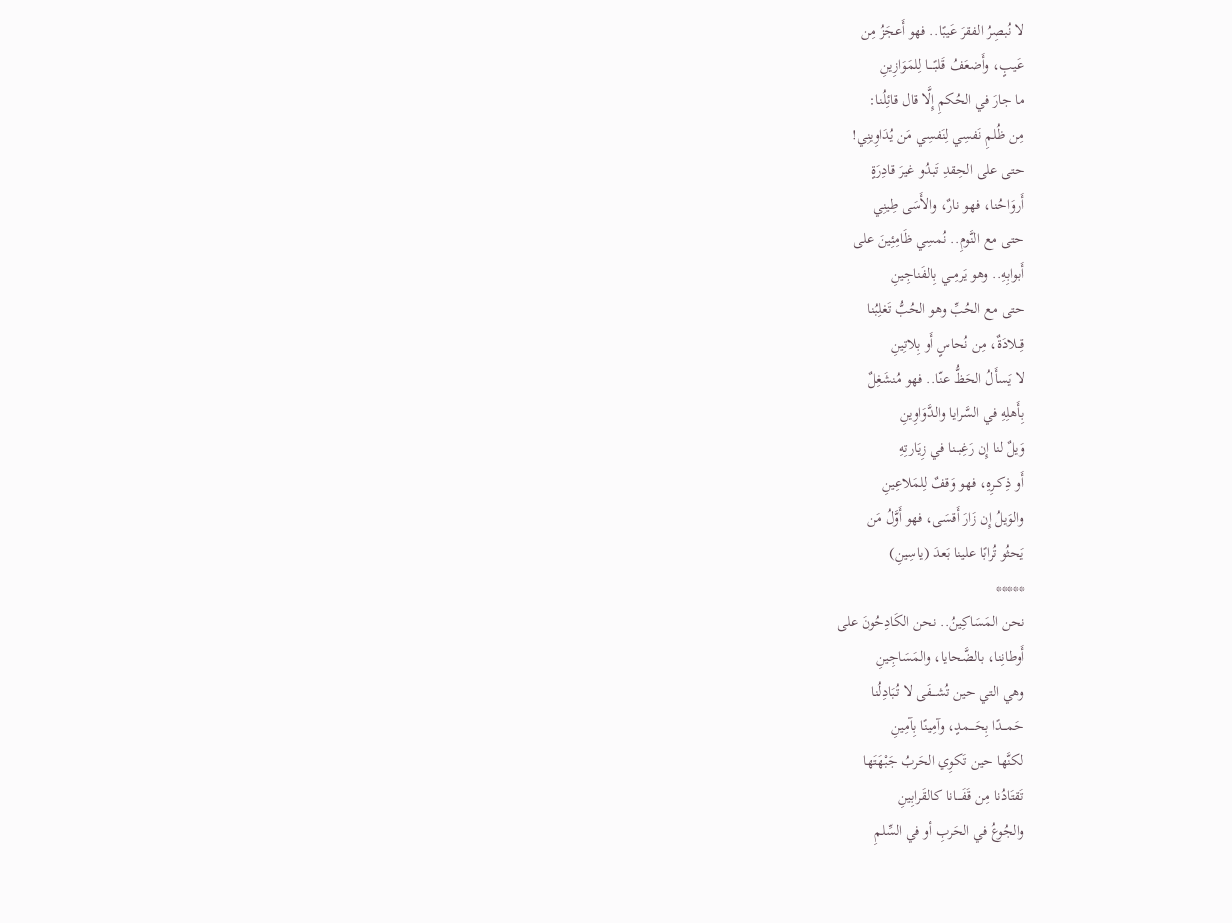لا نُبصِرُ الفقرَ عَيبًا.. فهو أَعجَزُ مِن
عَيبٍ، وأَضعَفُ قَلبًــــا لِلمَوَازِينِ
ما جارَ في الحُكمِ إِلَّا قال قائِلُنا:
مِن ظُلمِ نَفسِي لِنَفسِي مَن يُدَاوِينِي!
حتى على الحِقدِ تَبدُو غيرَ قادِرَةٍ
أَروَاحُنا، فهو نارٌ، والأَسَى طِينِي
حتى مع النَّومِ.. نُمسِي ظَامِئِينَ على
أَبوابِهِ.. وهو يَرمِــي بِالفَناجِينِ
حتى مع الحُبِّ وهو الحُبُّ تَغلِبُنا
قِــلادَةٌ، مِن نُحاسٍ أَو بِلاتِينِ
لا يَسأَلُ الحَظُّ عنّا.. فهو مُنشَغِلٌ
بِأَهلِهِ في السَّرايا والدَّوَاوِينِ
وَيلٌ لنا إِن رَغِبــنا في زِيَارتِهِ
أَو ذِكــرِهِ، فهو وَقفٌ لِلمَلاعِينِ
والوَيلُ إِن زَارَ أَقسَى، فهو أَوَّلُ مَن
يَحثُو تُرابًا علينا بَعدَ (ياسِينِ)
*****
نحن المَسَاكِينُ.. نحن الكَادِحُونَ على
أَوطانِنا، بالضَّحايا، والمَسَاجِينِ
وهي التي حين تُشـــفَى لا تُبَادِلُنا
حَمـــدًا بِحَــــمدٍ، وآمِينًا بِآمِينِ
لكنَّها حين تَكوِي الحَربُ جَبْهَتَها
تَقتَادُنا مِن قَفَــــانا كالقَرابِينِ
والجُوعُ في الحَربِ أو في السِّلمِ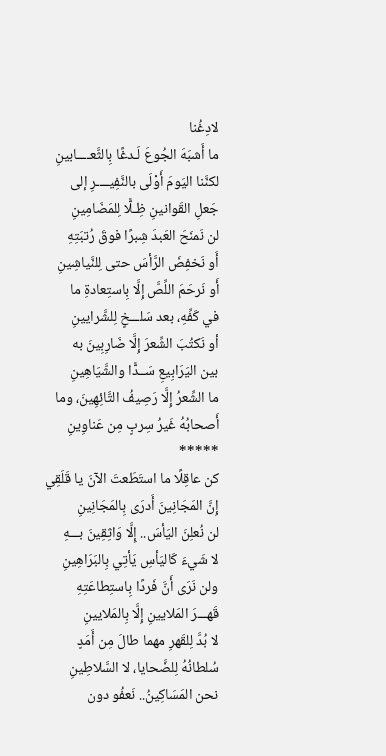لادِغُنا
ما أَشبَهَ الجُوعَ لَـدغًا بِالثَّعــــابينِ
لكنَّنا اليَومَ أَوْلَى بالنَّفِيــــرِ إلى
جَعلِ القَوانينِ ظِـلًّا لِلمَضَامِينِ
لن نَمنَحَ العَبدَ شِبرًا فوقَ رُتبَتِهِ
أَو نَخفِضَ الرَّأسَ حتى لِلنَّياشِينِ
أَو نَرحَمَ اللِّصَّ إِلَّا بِاستِعادةِ ما
في كَفِّهِ، بعد سَلـــخٍ لِلشَّرايينِ
أو نَكتُبَ الشِّعرَ إِلَّا ضَارِبِينَ به
بين اليَرَابِيعِ سَــدًّا والشَّيَاهِينِ
ما الشِّعرُ إِلَّا رَصِيفُ التَّائِهِينَ، وما
أَصحابُهُ غَيرُ سِربٍ مِن عَناوِينِ
*****
كن عاقِلًا ما استَطَعتَ الآنَ يا قَلَقِي
إِنَّ المَجَانِينَ أَدرَى بِالمَجَانِينِ
لن نُعلِنَ اليَأسَ.. إِلَّا وَاثِقِينَ بـــهِ
لا شَيءَ كَاليَأسِ يَأتِي بِالبَرَاهِينِ
ولن نَرَى أَنَّ فَردًا بِاستِطاعَتِهِ
قَهـــرَ المَلايينِ إِلَّا بِالمَلايينِ
لا بُدَّ لِلقَهرِ مهما طالَ مِن أَمَدٍ
سُلطانُهُ لِلضَّحايا، لا السَّلاطِينِ
نحن المَسَاكِينُ.. نَعفُو دون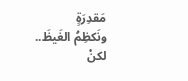مَقدِرَةٍ
ونَكظِمُ الغَيظَ.. لكنْ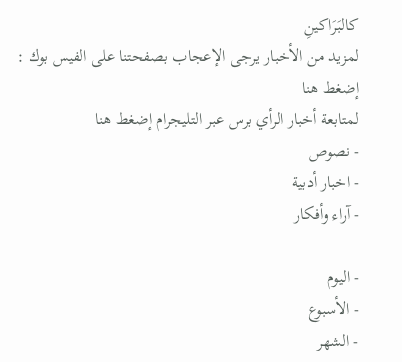كالبَرَاكينِ
لمزيد من الأخبار يرجى الإعجاب بصفحتنا على الفيس بوك : إضغط هنا
لمتابعة أخبار الرأي برس عبر التليجرام إضغط هنا
- نصوص
- اخبار أدبية
- آراء وأفكار

- اليوم
- الأسبوع
- الشهر